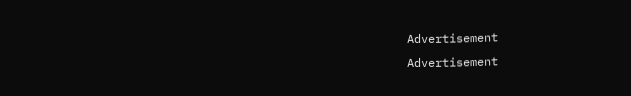Advertisement
Advertisement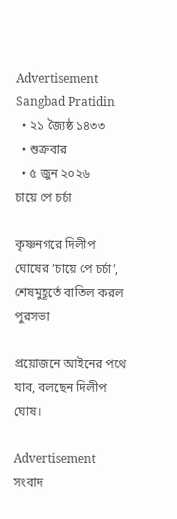Advertisement
Sangbad Pratidin
  • ২১ জ্যৈষ্ঠ ১৪৩৩
  • শুক্রবার
  • ৫ জুন ২০২৬
চায়ে পে চর্চা

কৃষ্ণনগরে দিলীপ ঘোষের ‘চায়ে পে চর্চা’, শেষমুহূর্তে বাতিল করল পুরসভা

প্রয়োজনে আইনের পথে যাব, বলছেন দিলীপ ঘোষ।

Advertisement
সংবাদ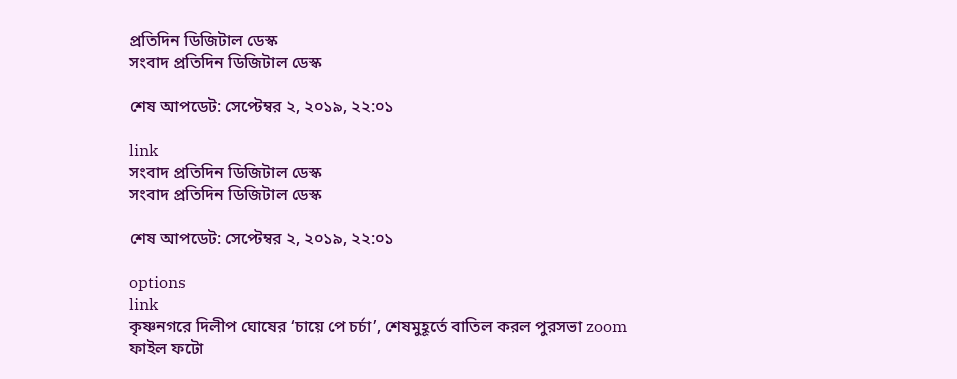প্রতিদিন ডিজিটাল ডেস্ক
সংবাদ প্রতিদিন ডিজিটাল ডেস্ক

শেষ আপডেট: সেপ্টেম্বর ২, ২০১৯, ২২:০১

link
সংবাদ প্রতিদিন ডিজিটাল ডেস্ক
সংবাদ প্রতিদিন ডিজিটাল ডেস্ক

শেষ আপডেট: সেপ্টেম্বর ২, ২০১৯, ২২:০১

options
link
কৃষ্ণনগরে দিলীপ ঘোষের ‘চায়ে পে চর্চা’, শেষমুহূর্তে বাতিল করল পুরসভা zoom
ফাইল ফটো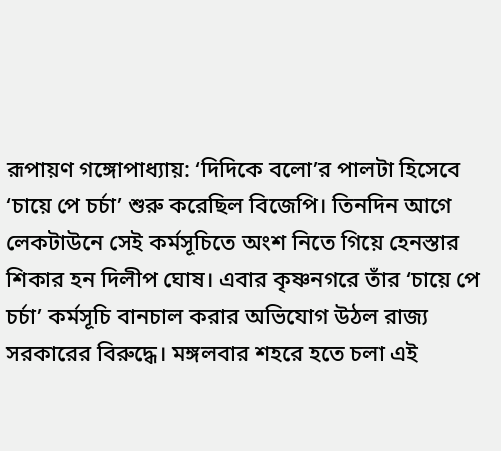রূপায়ণ গঙ্গোপাধ্যায়: ‘দিদিকে বলো’র পালটা হিসেবে ‘চায়ে পে চর্চা’ শুরু করেছিল বিজেপি। তিনদিন আগে লেকটাউনে সেই কর্মসূচিতে অংশ নিতে গিয়ে হেনস্তার শিকার হন দিলীপ ঘোষ। এবার কৃষ্ণনগরে তাঁর ‘চায়ে পে চর্চা’ কর্মসূচি বানচাল করার অভিযোগ উঠল রাজ্য সরকারের বিরুদ্ধে। মঙ্গলবার শহরে হতে চলা এই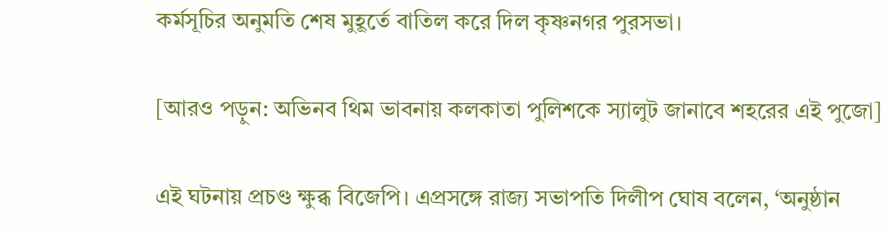কর্মসূচির অনুমতি শেষ মুহূর্তে বাতিল করে দিল কৃষ্ণনগর পুরসভা।

[আরও পড়ুন: অভিনব থিম ভাবনায় কলকাতা পুলিশকে স্যালুট জানাবে শহরের এই পুজো]

এই ঘটনায় প্রচণ্ড ক্ষুব্ধ বিজেপি। এপ্রসঙ্গে রাজ্য সভাপতি দিলীপ ঘোষ বলেন, ‘অনুষ্ঠান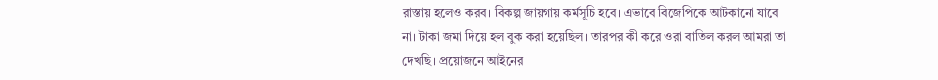রাস্তায় হলেও করব। বিকল্প জায়গায় কর্মসূচি হবে। এভাবে বিজেপিকে আটকানো যাবে না। টাকা জমা দিয়ে হল বুক করা হয়েছিল। তারপর কী করে ওরা বাতিল করল আমরা তা দেখছি। প্রয়োজনে আইনের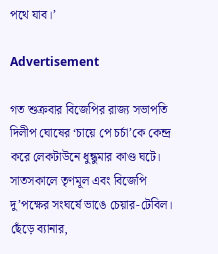পথে যাব।’

Advertisement

গত শুক্রবার বিজেপির রাজ্য সভাপতি দিলীপ ঘোষের ‘চায়ে পে চর্চা’কে কেন্দ্র করে লেকটাউনে ধুন্ধুমার কাণ্ড ঘটে। সাতসকালে তৃণমূল এবং বিজেপি দু’পক্ষের সংঘর্ষে ভাঙে চেয়ার-টেবিল। ছেঁড়ে ব্যানার,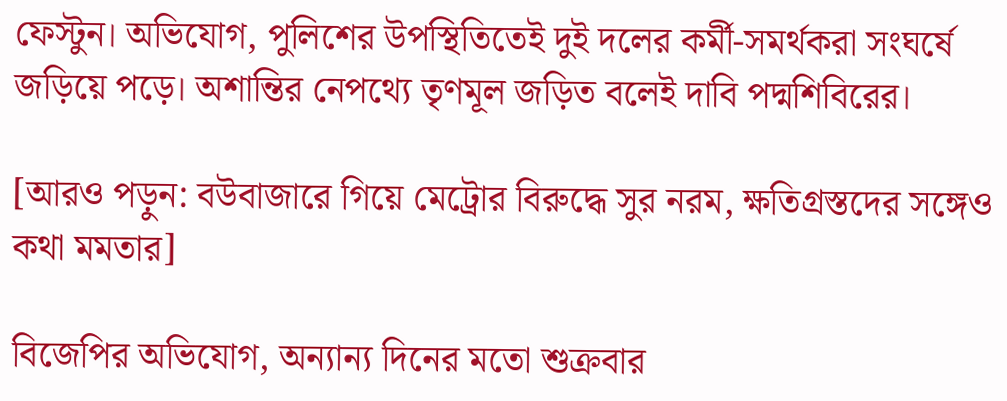ফেস্টুন। অভিযোগ, পুলিশের উপস্থিতিতেই দুই দলের কর্মী-সমর্থকরা সংঘর্ষে জড়িয়ে পড়ে। অশান্তির নেপথ্যে তৃণমূল জড়িত বলেই দাবি পদ্মশিবিরের।

[আরও পড়ুন: বউবাজারে গিয়ে মেট্রোর বিরুদ্ধে সুর নরম, ক্ষতিগ্রস্তদের সঙ্গেও কথা মমতার]

বিজেপির অভিযোগ, অন্যান্য দিনের মতো শুক্রবার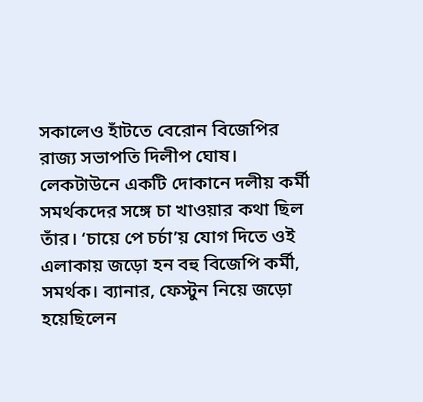সকালেও হাঁটতে বেরোন বিজেপির রাজ্য সভাপতি দিলীপ ঘোষ। লেকটাউনে একটি দোকানে দলীয় কর্মী সমর্থকদের সঙ্গে চা খাওয়ার কথা ছিল তাঁর। ‘চায়ে পে চর্চা’য় যোগ দিতে ওই এলাকায় জড়ো হন বহু বিজেপি কর্মী, সমর্থক। ব্যানার, ফেস্টুন নিয়ে জড়ো হয়েছিলেন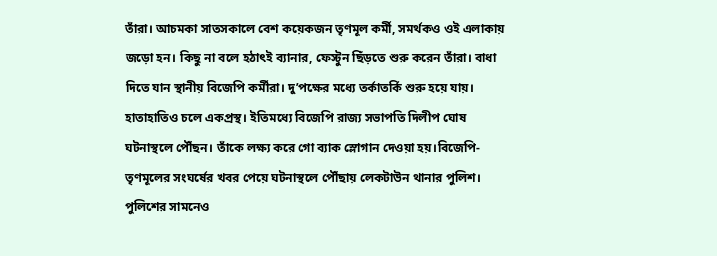তাঁরা। আচমকা সাতসকালে বেশ কয়েকজন তৃণমূল কর্মী, সমর্থকও ওই এলাকায় জড়ো হন। কিছু না বলে হঠাৎই ব্যানার, ফেস্টুন ছিঁড়তে শুরু করেন তাঁরা। বাধা দিতে যান স্থানীয় বিজেপি কর্মীরা। দু’পক্ষের মধ্যে তর্কাতর্কি শুরু হয়ে যায়। হাতাহাতিও চলে একপ্রস্থ। ইতিমধ্যে বিজেপি রাজ্য সভাপতি দিলীপ ঘোষ ঘটনাস্থলে পৌঁছন। তাঁকে লক্ষ্য করে গো ব্যাক স্লোগান দেওয়া হয়।বিজেপি-তৃণমূলের সংঘর্ষের খবর পেয়ে ঘটনাস্থলে পৌঁছায় লেকটাউন থানার পুলিশ। পুলিশের সামনেও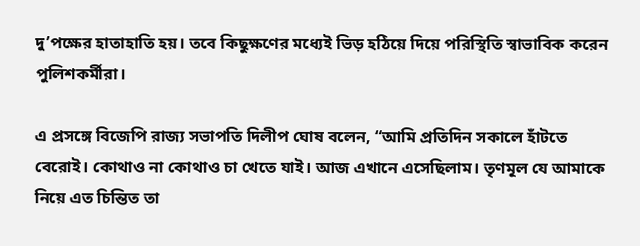দু’পক্ষের হাতাহাতি হয়। তবে কিছুক্ষণের মধ্যেই ভিড় হঠিয়ে দিয়ে পরিস্থিতি স্বাভাবিক করেন পুলিশকর্মীরা।

এ প্রসঙ্গে বিজেপি রাজ্য সভাপতি দিলীপ ঘোষ বলেন, “আমি প্রতিদিন সকালে হাঁটতে বেরোই। কোথাও না কোথাও চা খেতে যাই। আজ এখানে এসেছিলাম। তৃণমূল যে আমাকে নিয়ে এত চিন্তিত তা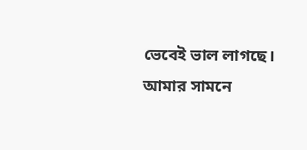ভেবেই ভাল লাগছে। আমার সামনে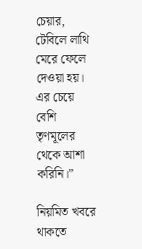চেয়ার, টেবিলে লাথি মেরে ফেলে দেওয়া হয়। এর চেয়ে বেশি তৃণমূলের থেকে আশা করিনি।”

নিয়মিত খবরে থাকতে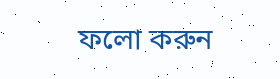ফলো করুন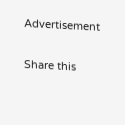Advertisement

Share this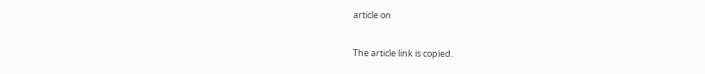article on

The article link is copied.